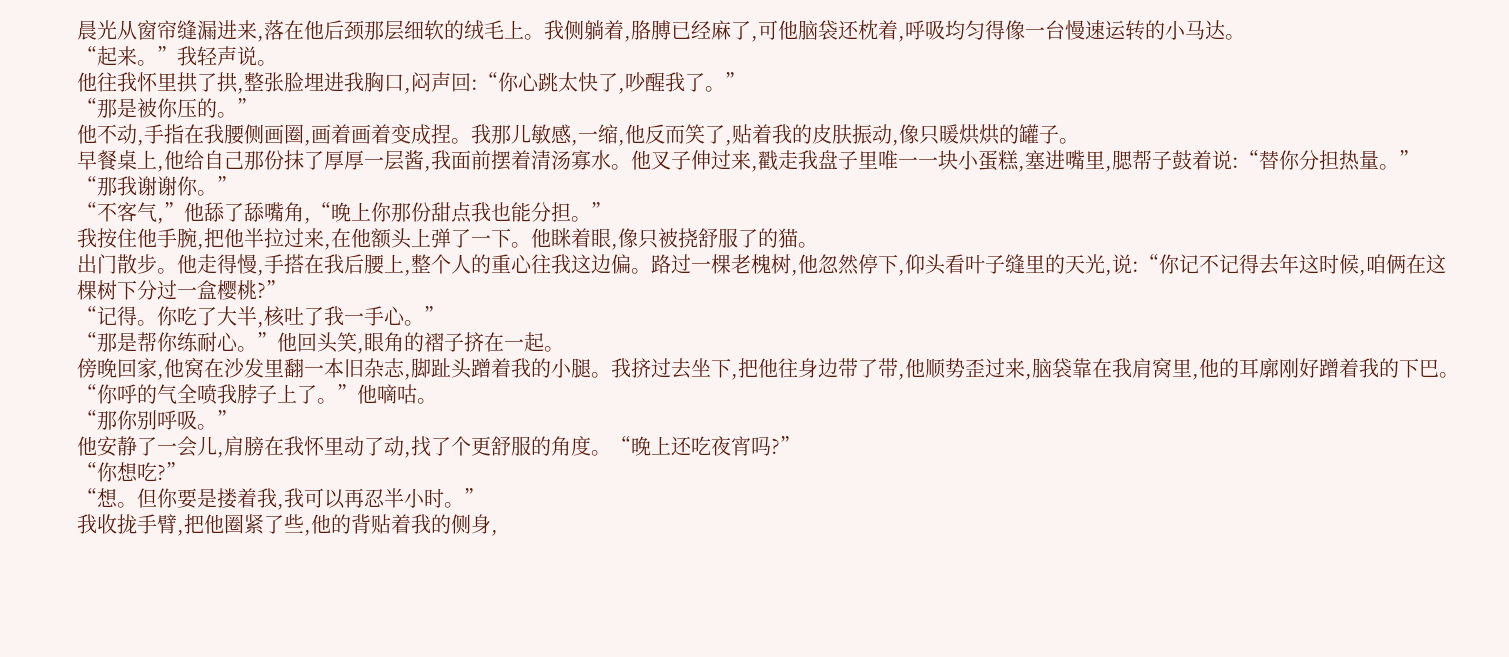晨光从窗帘缝漏进来,落在他后颈那层细软的绒毛上。我侧躺着,胳膊已经麻了,可他脑袋还枕着,呼吸均匀得像一台慢速运转的小马达。
“起来。”我轻声说。
他往我怀里拱了拱,整张脸埋进我胸口,闷声回:“你心跳太快了,吵醒我了。”
“那是被你压的。”
他不动,手指在我腰侧画圈,画着画着变成捏。我那儿敏感,一缩,他反而笑了,贴着我的皮肤振动,像只暖烘烘的罐子。
早餐桌上,他给自己那份抹了厚厚一层酱,我面前摆着清汤寡水。他叉子伸过来,戳走我盘子里唯一一块小蛋糕,塞进嘴里,腮帮子鼓着说:“替你分担热量。”
“那我谢谢你。”
“不客气,”他舔了舔嘴角,“晚上你那份甜点我也能分担。”
我按住他手腕,把他半拉过来,在他额头上弹了一下。他眯着眼,像只被挠舒服了的猫。
出门散步。他走得慢,手搭在我后腰上,整个人的重心往我这边偏。路过一棵老槐树,他忽然停下,仰头看叶子缝里的天光,说:“你记不记得去年这时候,咱俩在这棵树下分过一盒樱桃?”
“记得。你吃了大半,核吐了我一手心。”
“那是帮你练耐心。”他回头笑,眼角的褶子挤在一起。
傍晚回家,他窝在沙发里翻一本旧杂志,脚趾头蹭着我的小腿。我挤过去坐下,把他往身边带了带,他顺势歪过来,脑袋靠在我肩窝里,他的耳廓刚好蹭着我的下巴。
“你呼的气全喷我脖子上了。”他嘀咕。
“那你别呼吸。”
他安静了一会儿,肩膀在我怀里动了动,找了个更舒服的角度。“晚上还吃夜宵吗?”
“你想吃?”
“想。但你要是搂着我,我可以再忍半小时。”
我收拢手臂,把他圈紧了些,他的背贴着我的侧身,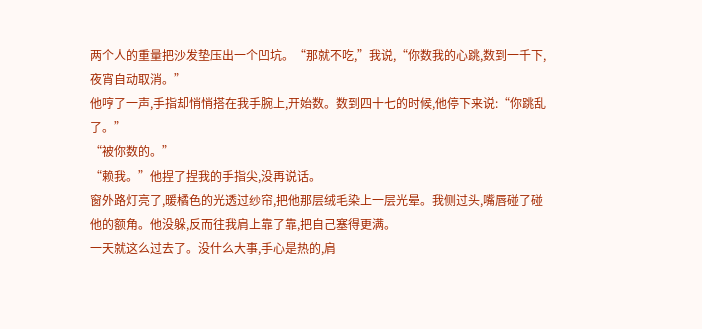两个人的重量把沙发垫压出一个凹坑。“那就不吃,”我说,“你数我的心跳,数到一千下,夜宵自动取消。”
他哼了一声,手指却悄悄搭在我手腕上,开始数。数到四十七的时候,他停下来说:“你跳乱了。”
“被你数的。”
“赖我。”他捏了捏我的手指尖,没再说话。
窗外路灯亮了,暖橘色的光透过纱帘,把他那层绒毛染上一层光晕。我侧过头,嘴唇碰了碰他的额角。他没躲,反而往我肩上靠了靠,把自己塞得更满。
一天就这么过去了。没什么大事,手心是热的,肩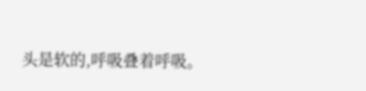头是软的,呼吸叠着呼吸。